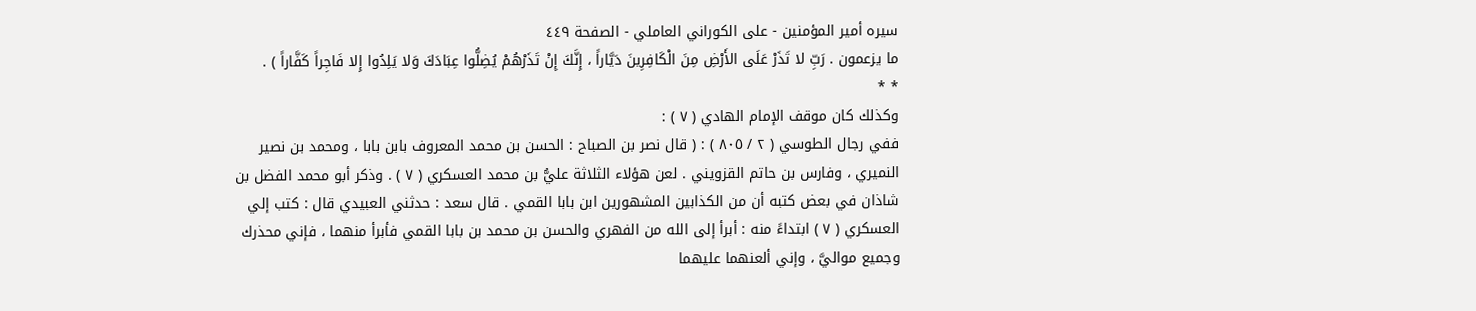سيره أمير المؤمنين - على الكوراني العاملي - الصفحة ٤٤٩
ما يزعمون . رَبِّ لا تَذَرْ عَلَى الأَرْضِ مِنَ الْكَافِرِينَ دَيَّاراً ، إِنَّكَ إِنْ تَذَرْهُمْ يُضِلُّوا عِبَادَكَ وَلا يَلِدُوا إِلا فَاجِراً كَفَّاراً ) .
* *
وكذلك كان موقف الإمام الهادي ( ٧ ) :
ففي رجال الطوسي ( ٢ / ٨٠٥ ) : ( قال نصر بن الصباح : الحسن بن محمد المعروف بابن بابا ، ومحمد بن نصير النميري ، وفارس بن حاتم القزويني . لعن هؤلاء الثلاثة عليُّ بن محمد العسكري ( ٧ ) . وذكر أبو محمد الفضل بن شاذان في بعض كتبه أن من الكذابين المشهورين ابن بابا القمي . قال سعد : حدثني العبيدي قال : كتب إلي العسكري ( ٧ ) ابتداءً منه : أبرأ إلى الله من الفهري والحسن بن محمد بن بابا القمي فأبرأ منهما ، فإني محذرك وجميع مواليَّ ، وإني ألعنهما عليهما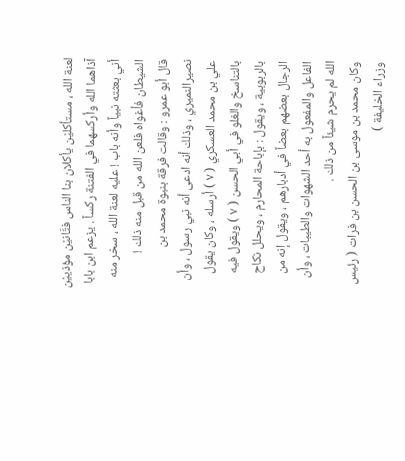لعنة الله ، مستأكليْن يأكلان بنا الناس فتَّانيْن مؤذييْن آذاهما الله وأركسهما في الفتنة ركساً . يزعم ابن بابا أني بعثته نبياً وأنه باب ! عليه لعنة الله ، سخر منه الشيطان فأغواه فلعن الله من قبل منه ذلك !
قال أبو عمرو : وقالت فرقة بنبوة محمد بن نصيرالنميري ، وذلك أنه ادعى أنه نبي رسول ، وأن علي بن محمد العسكري ( ٧ ) أرسله ، وكان يقول بالتناسخ والغلو في أبي الحسن ( ٧ ) ويقول فيه بالربوبية ، ويقول : بإباحة المحارم ، ويحلل نكاح الرجال بعضهم بعضاً في أدبارهم ، ويقول إنه من الفاعل والمفعول به أحد الشهوات والطيبات ، وأن الله لم يحرم شيئاً من ذلك .
وكان محمد بن موسى بن الحسن بن فرات ( رئيس وزراء الخليفة )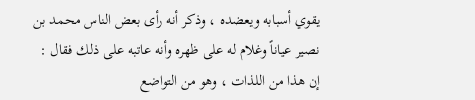يقوي أسبابه ويعضده ، وذكر أنه رأى بعض الناس محمد بن نصير عياناً وغلام له على ظهره وأنه عاتبه على ذلك فقال : إن هذا من اللذات ، وهو من التواضع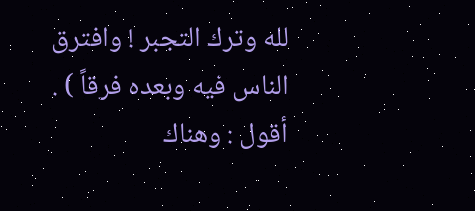لله وترك التجبر ! وافترق الناس فيه وبعده فرقاً ) .
أقول : وهناك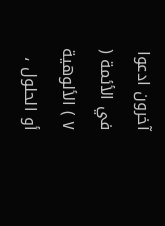آخرون ادعوا في الأئمة ( ٧ ) الألوهية أو الحلول ،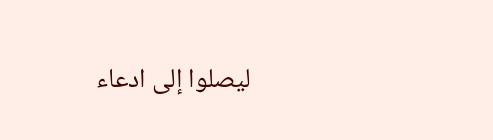ليصلوا إلى ادعاء